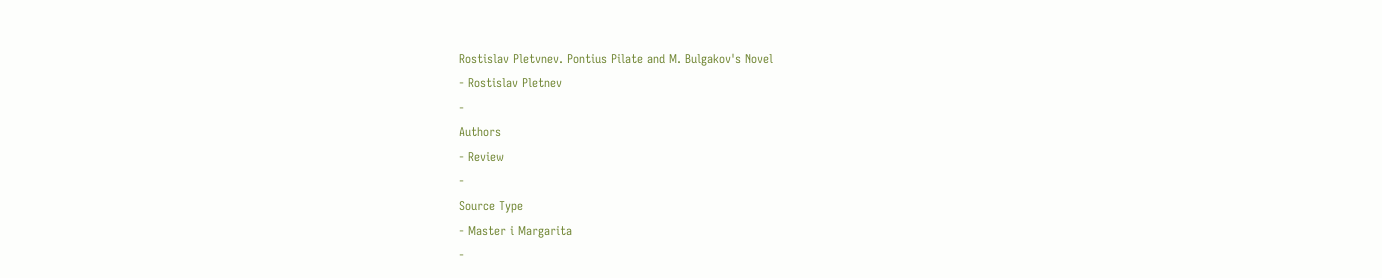Rostislav Pletvnev. Pontius Pilate and M. Bulgakov's Novel
- Rostislav Pletnev
-
Authors
- Review
-
Source Type
- Master i Margarita
-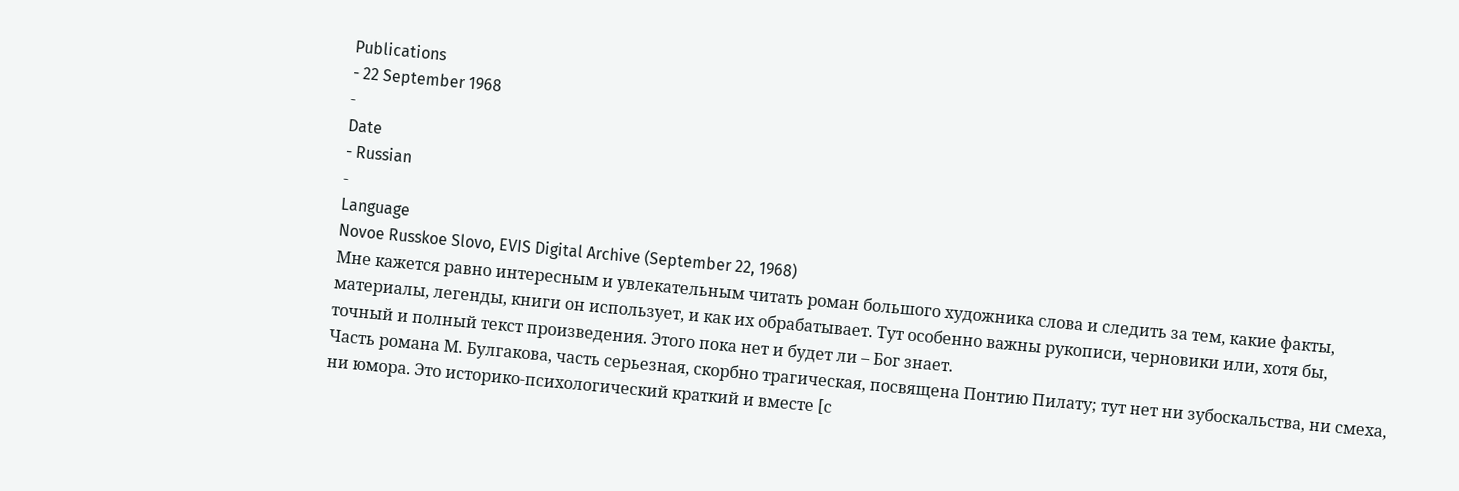Publications
- 22 September 1968
-
Date
- Russian
-
Language
Novoe Russkoe Slovo, EVIS Digital Archive (September 22, 1968)
Мне кажется равно интересным и увлекательным читать роман большого художника слова и следить за тем, какие факты, материалы, легенды, книги он использует, и как их обрабатывает. Тут особенно важны рукописи, черновики или, хотя бы, точный и полный текст произведения. Этого пока нет и будет ли – Бог знает.
Часть романа М. Булгакова, часть серьезная, скорбно трагическая, посвящена Понтию Пилату; тут нет ни зубоскальства, ни смеха, ни юмора. Это историко-психологический краткий и вместе [с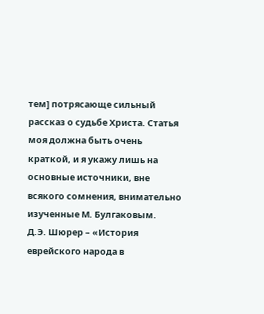тем] потрясающе сильный рассказ о судьбе Христа. Статья моя должна быть очень краткой, и я укажу лишь на основные источники, вне всякого сомнения, внимательно изученные М. Булгаковым.
Д.Э. Шюрер – «История еврейского народа в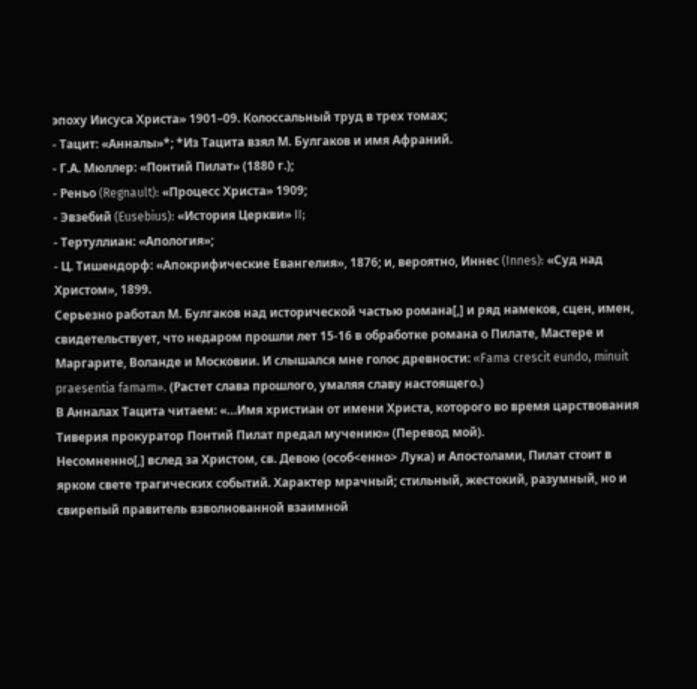эпоху Иисуса Христа» 1901–09. Колоссальный труд в трех томах;
- Тацит: «Анналы»*; *Из Тацита взял М. Булгаков и имя Афраний.
- Г.А. Мюллер: «Понтий Пилат» (1880 г.);
- Реньо (Regnault): «Процесс Христа» 1909;
- Эвзебий (Eusebius): «История Церкви» II;
- Тертуллиан: «Апология»;
- Ц. Тишендорф: «Апокрифические Евангелия», 1876; и, вероятно, Иннес (Innes): «Суд над Христом», 1899.
Серьезно работал М. Булгаков над исторической частью романа[,] и ряд намеков, сцен, имен, свидетельствует, что недаром прошли лет 15-16 в обработке романа о Пилате, Мастере и Маргарите, Воланде и Московии. И слышался мне голос древности: «Fama crescit eundo, minuit praesentia famam». (Растет слава прошлого, умаляя славу настоящего.)
В Анналах Тацита читаем: «…Имя христиан от имени Христа, которого во время царствования Тиверия прокуратор Понтий Пилат предал мучению» (Перевод мой).
Несомненно[,] вслед за Христом, св. Девою (особ<енно> Лука) и Апостолами, Пилат стоит в ярком свете трагических событий. Характер мрачный; стильный, жестокий, разумный, но и свирепый правитель взволнованной взаимной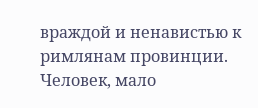враждой и ненавистью к римлянам провинции. Человек, мало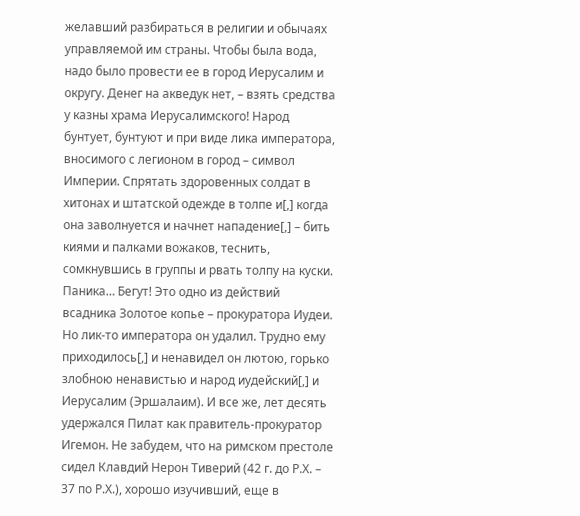желавший разбираться в религии и обычаях управляемой им страны. Чтобы была вода, надо было провести ее в город Иерусалим и округу. Денег на акведук нет, – взять средства у казны храма Иерусалимского! Народ бунтует, бунтуют и при виде лика императора, вносимого с легионом в город – символ Империи. Спрятать здоровенных солдат в хитонах и штатской одежде в толпе и[,] когда она заволнуется и начнет нападение[,] – бить киями и палками вожаков, теснить, сомкнувшись в группы и рвать толпу на куски. Паника… Бегут! Это одно из действий всадника Золотое копье – прокуратора Иудеи.
Но лик-то императора он удалил. Трудно ему приходилось[,] и ненавидел он лютою, горько злобною ненавистью и народ иудейский[,] и Иерусалим (Эршалаим). И все же, лет десять удержался Пилат как правитель-прокуратор Игемон. Не забудем, что на римском престоле сидел Клавдий Нерон Тиверий (42 г. до Р.Х. – 37 по Р.Х.), хорошо изучивший, еще в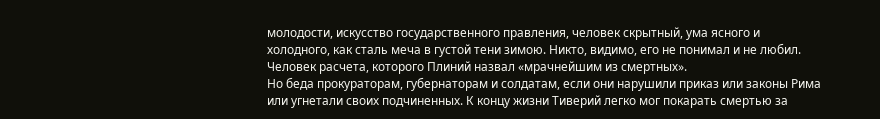молодости, искусство государственного правления, человек скрытный, ума ясного и холодного, как сталь меча в густой тени зимою. Никто, видимо, его не понимал и не любил. Человек расчета, которого Плиний назвал «мрачнейшим из смертных».
Но беда прокураторам, губернаторам и солдатам, если они нарушили приказ или законы Рима или угнетали своих подчиненных. К концу жизни Тиверий легко мог покарать смертью за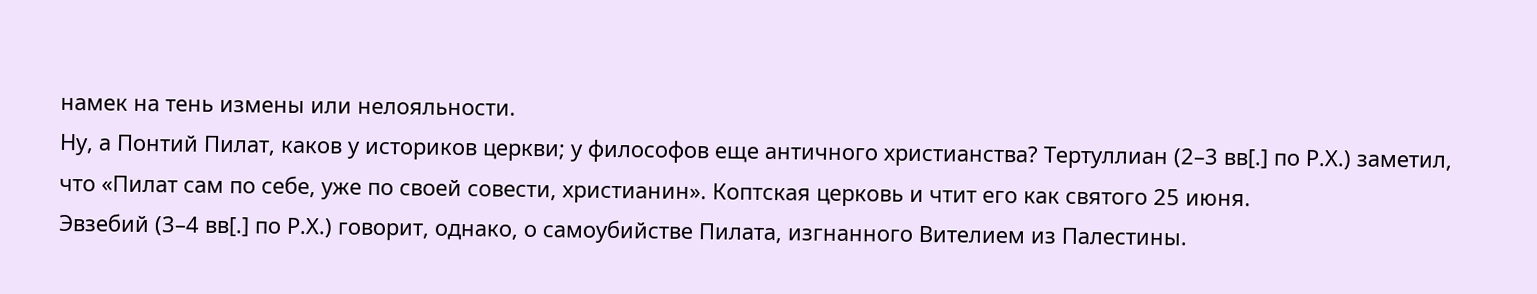намек на тень измены или нелояльности.
Ну, а Понтий Пилат, каков у историков церкви; у философов еще античного христианства? Тертуллиан (2–3 вв[.] по Р.Х.) заметил, что «Пилат сам по себе, уже по своей совести, христианин». Коптская церковь и чтит его как святого 25 июня.
Эвзебий (3–4 вв[.] по Р.Х.) говорит, однако, о самоубийстве Пилата, изгнанного Вителием из Палестины.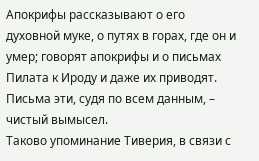Апокрифы рассказывают о его духовной муке, о путях в горах, где он и умер; говорят апокрифы и о письмах Пилата к Ироду и даже их приводят. Письма эти, судя по всем данным, – чистый вымысел.
Таково упоминание Тиверия, в связи с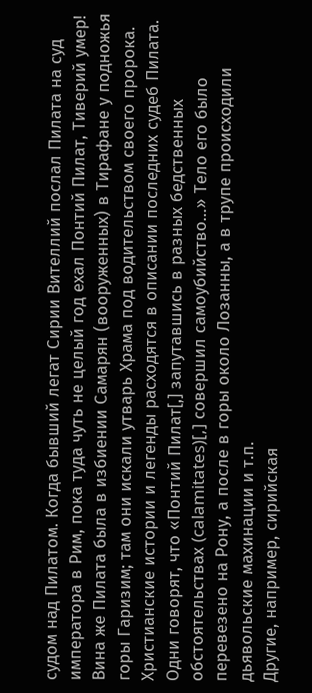судом над Пилатом. Когда бывший легат Сирии Вителлий послал Пилата на суд императора в Рим, пока туда чуть не целый год ехал Понтий Пилат, Тиверий умер! Вина же Пилата была в избиении Самарян (вооруженных) в Тирафане у подножья горы Гаризим; там они искали утварь Храма под водительством своего пророка.
Христианские истории и легенды расходятся в описании последних судеб Пилата. Одни говорят, что «Понтий Пилат[,] запутавшись в разных бедственных обстоятельствах (calamitates)[,] совершил самоубийство…» Тело его было перевезено на Рону, а после в горы около Лозанны, а в трупе происходили дьявольские махинации и т.п.
Другие, например, сирийская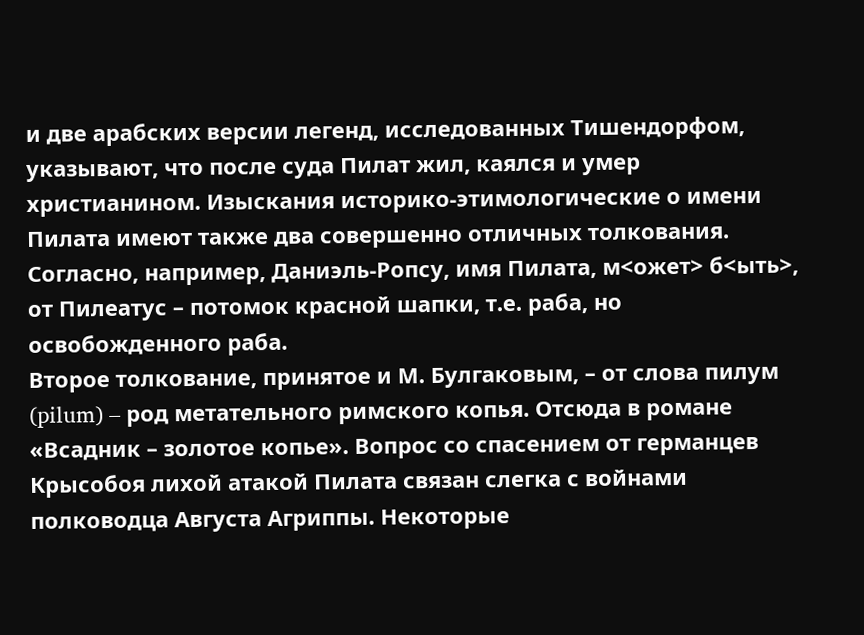и две арабских версии легенд, исследованных Тишендорфом, указывают, что после суда Пилат жил, каялся и умер христианином. Изыскания историко-этимологические о имени Пилата имеют также два совершенно отличных толкования. Согласно, например, Даниэль-Ропсу, имя Пилата, м<ожет> б<ыть>, от Пилеатус – потомок красной шапки, т.е. раба, но освобожденного раба.
Второе толкование, принятое и М. Булгаковым, – от слова пилум (pilum) – род метательного римского копья. Отсюда в романе «Всадник – золотое копье». Вопрос со спасением от германцев Крысобоя лихой атакой Пилата связан слегка с войнами полководца Августа Агриппы. Некоторые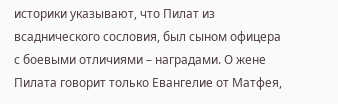историки указывают, что Пилат из всаднического сословия, был сыном офицера с боевыми отличиями – наградами. О жене Пилата говорит только Евангелие от Матфея,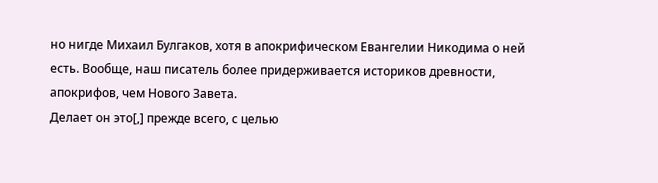но нигде Михаил Булгаков, хотя в апокрифическом Евангелии Никодима о ней есть. Вообще, наш писатель более придерживается историков древности, апокрифов, чем Нового Завета.
Делает он это[,] прежде всего, с целью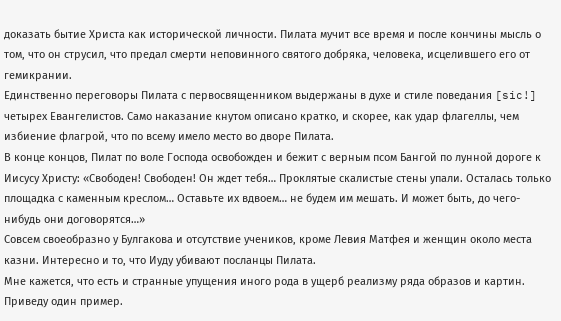доказать бытие Христа как исторической личности. Пилата мучит все время и после кончины мысль о том, что он струсил, что предал смерти неповинного святого добряка, человека, исцелившего его от гемикрании.
Единственно переговоры Пилата с первосвященником выдержаны в духе и стиле поведания [sic!] четырех Евангелистов. Само наказание кнутом описано кратко, и скорее, как удар флагеллы, чем избиение флагрой, что по всему имело место во дворе Пилата.
В конце концов, Пилат по воле Господа освобожден и бежит с верным псом Бангой по лунной дороге к Иисусу Христу: «Свободен! Свободен! Он ждет тебя… Проклятые скалистые стены упали. Осталась только площадка с каменным креслом… Оставьте их вдвоем… не будем им мешать. И может быть, до чего-нибудь они договорятся…»
Совсем своеобразно у Булгакова и отсутствие учеников, кроме Левия Матфея и женщин около места казни. Интересно и то, что Иуду убивают посланцы Пилата.
Мне кажется, что есть и странные упущения иного рода в ущерб реализму ряда образов и картин. Приведу один пример.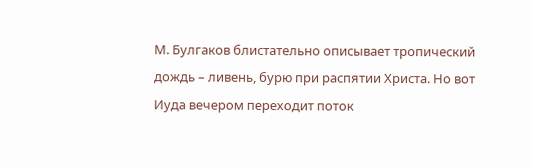М. Булгаков блистательно описывает тропический дождь – ливень, бурю при распятии Христа. Но вот Иуда вечером переходит поток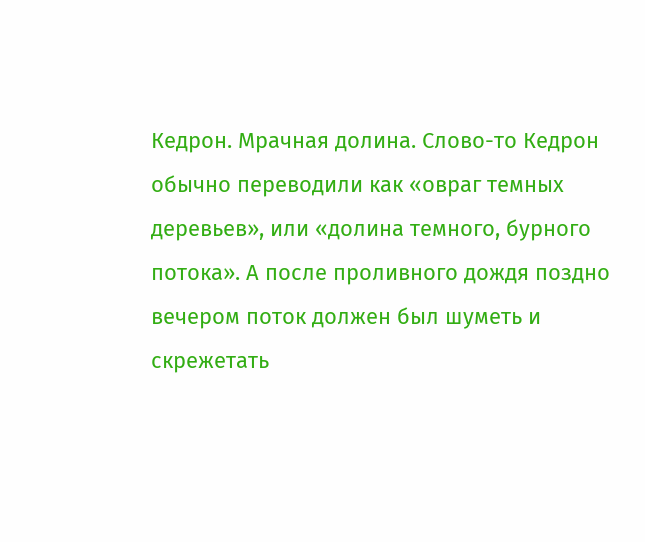Кедрон. Мрачная долина. Слово-то Кедрон обычно переводили как «овраг темных деревьев», или «долина темного, бурного потока». А после проливного дождя поздно вечером поток должен был шуметь и скрежетать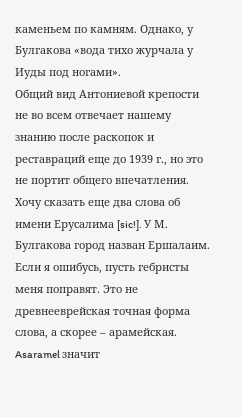каменьем по камням. Однако, у Булгакова «вода тихо журчала у Иуды под ногами».
Общий вид Антониевой крепости не во всем отвечает нашему знанию после раскопок и реставраций еще до 1939 г., но это не портит общего впечатления.
Хочу сказать еще два слова об имени Ерусалима [sic!]. У М. Булгакова город назван Ершалаим. Если я ошибусь, пусть гебристы меня поправят. Это не древнееврейская точная форма слова, а скорее – арамейская. Asaramel значит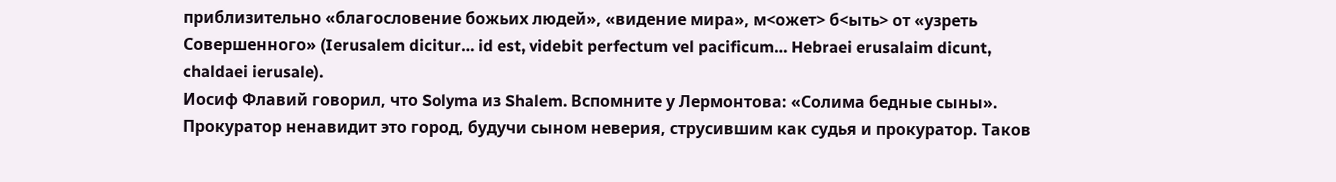приблизительно «благословение божьих людей», «видение мира», м<ожет> б<ыть> от «узреть Совершенного» (Ierusalem dicitur… id est, videbit perfectum vel pacificum… Hebraei erusalaim dicunt, chaldaei ierusale).
Иосиф Флавий говорил, что Solyma из Shalem. Вспомните у Лермонтова: «Солима бедные сыны». Прокуратор ненавидит это город, будучи сыном неверия, струсившим как судья и прокуратор. Таков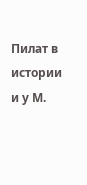Пилат в истории и у М.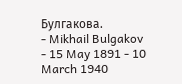Булгакова.
- Mikhail Bulgakov
- 15 May 1891 - 10 March 1940